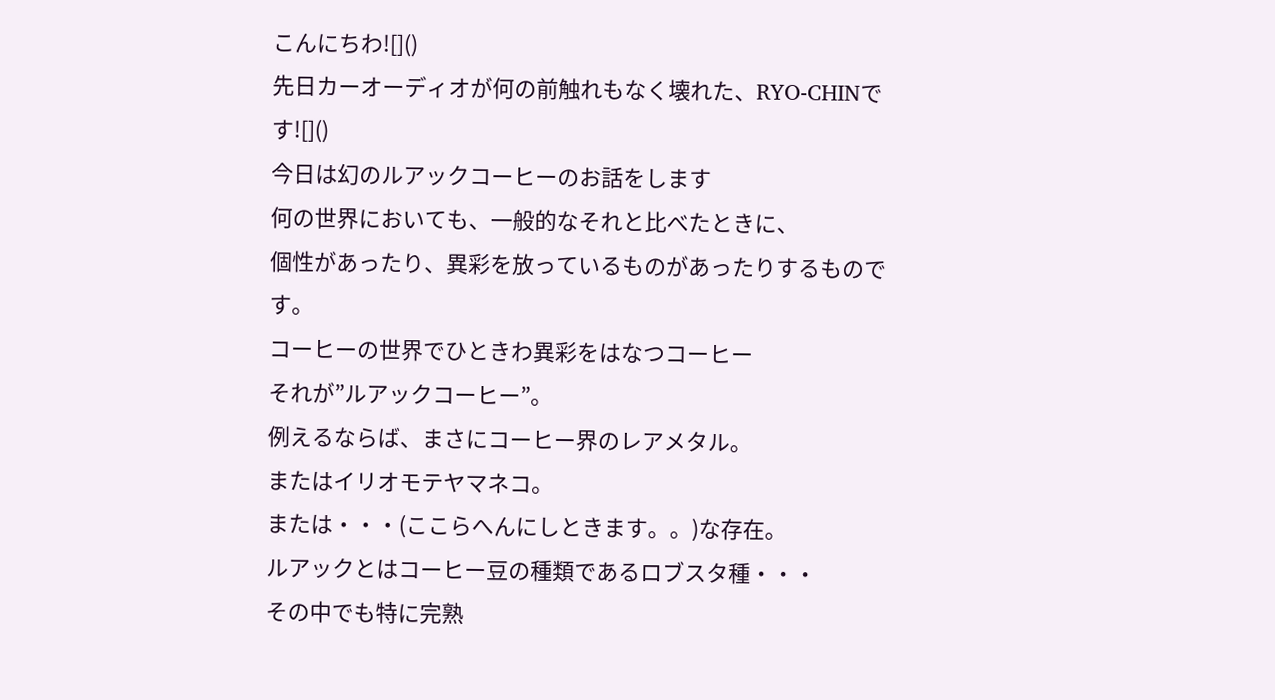こんにちわ![]()
先日カーオーディオが何の前触れもなく壊れた、RYO-CHINです![]()
今日は幻のルアックコーヒーのお話をします
何の世界においても、一般的なそれと比べたときに、
個性があったり、異彩を放っているものがあったりするものです。
コーヒーの世界でひときわ異彩をはなつコーヒー
それが”ルアックコーヒー”。
例えるならば、まさにコーヒー界のレアメタル。
またはイリオモテヤマネコ。
または・・・(ここらへんにしときます。。)な存在。
ルアックとはコーヒー豆の種類であるロブスタ種・・・
その中でも特に完熟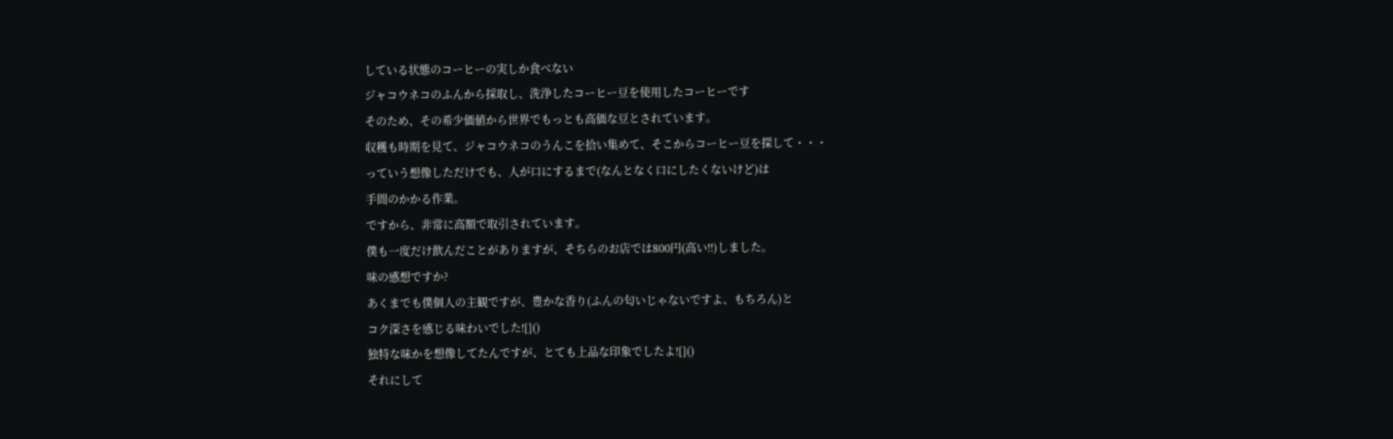している状態のコーヒーの実しか食べない
ジャコウネコのふんから採取し、洗浄したコーヒー豆を使用したコーヒーです
そのため、その希少価値から世界でもっとも高価な豆とされています。
収穫も時期を見て、ジャコウネコのうんこを拾い集めて、そこからコーヒー豆を探して・・・
っていう想像しただけでも、人が口にするまで(なんとなく口にしたくないけど)は
手間のかかる作業。
ですから、非常に高額で取引されています。
僕も一度だけ飲んだことがありますが、そちらのお店では800円(高い!!)しました。
味の感想ですか?
あくまでも僕個人の主観ですが、豊かな香り(ふんの匂いじゃないですよ、もちろん)と
コク深さを感じる味わいでした![]()
独特な味かを想像してたんですが、とても上品な印象でしたよ![]()
それにして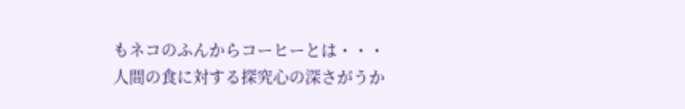もネコのふんからコーヒーとは・・・
人間の食に対する探究心の深さがうか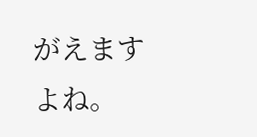がえますよね。